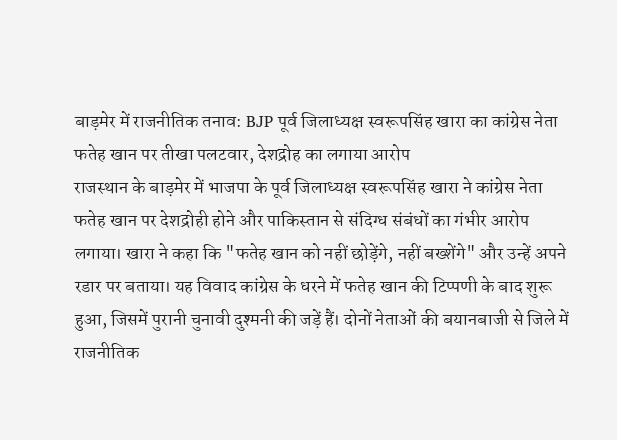बाड़मेर में राजनीतिक तनाव: BJP पूर्व जिलाध्यक्ष स्वरूपसिंह खारा का कांग्रेस नेता फतेह खान पर तीखा पलटवार, देशद्रोह का लगाया आरोप
राजस्थान के बाड़मेर में भाजपा के पूर्व जिलाध्यक्ष स्वरूपसिंह खारा ने कांग्रेस नेता फतेह खान पर देशद्रोही होने और पाकिस्तान से संदिग्ध संबंधों का गंभीर आरोप लगाया। खारा ने कहा कि "फतेह खान को नहीं छोड़ेंगे, नहीं बख्शेंगे" और उन्हें अपने रडार पर बताया। यह विवाद कांग्रेस के धरने में फतेह खान की टिप्पणी के बाद शुरू हुआ, जिसमें पुरानी चुनावी दुश्मनी की जड़ें हैं। दोनों नेताओं की बयानबाजी से जिले में राजनीतिक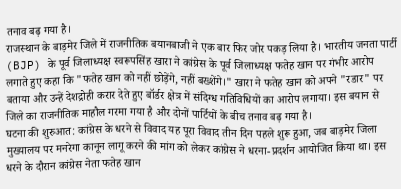तनाव बढ़ गया है।
राजस्थान के बाड़मेर जिले में राजनीतिक बयानबाजी ने एक बार फिर जोर पकड़ लिया है। भारतीय जनता पार्टी (BJP) के पूर्व जिलाध्यक्ष स्वरूपसिंह खारा ने कांग्रेस के पूर्व जिलाध्यक्ष फतेह खान पर गंभीर आरोप लगाते हुए कहा कि "फतेह खान को नहीं छोड़ेंगे, नहीं बख्शेंगे।" खारा ने फतेह खान को अपने "रडार" पर बताया और उन्हें देशद्रोही करार देते हुए बॉर्डर क्षेत्र में संदिग्ध गतिविधियों का आरोप लगाया। इस बयान से जिले का राजनीतिक माहौल गरमा गया है और दोनों पार्टियों के बीच तनाव बढ़ गया है।
घटना की शुरुआत: कांग्रेस के धरने से विवाद यह पूरा विवाद तीन दिन पहले शुरू हुआ, जब बाड़मेर जिला मुख्यालय पर मनरेगा कानून लागू करने की मांग को लेकर कांग्रेस ने धरना-प्रदर्शन आयोजित किया था। इस धरने के दौरान कांग्रेस नेता फतेह खान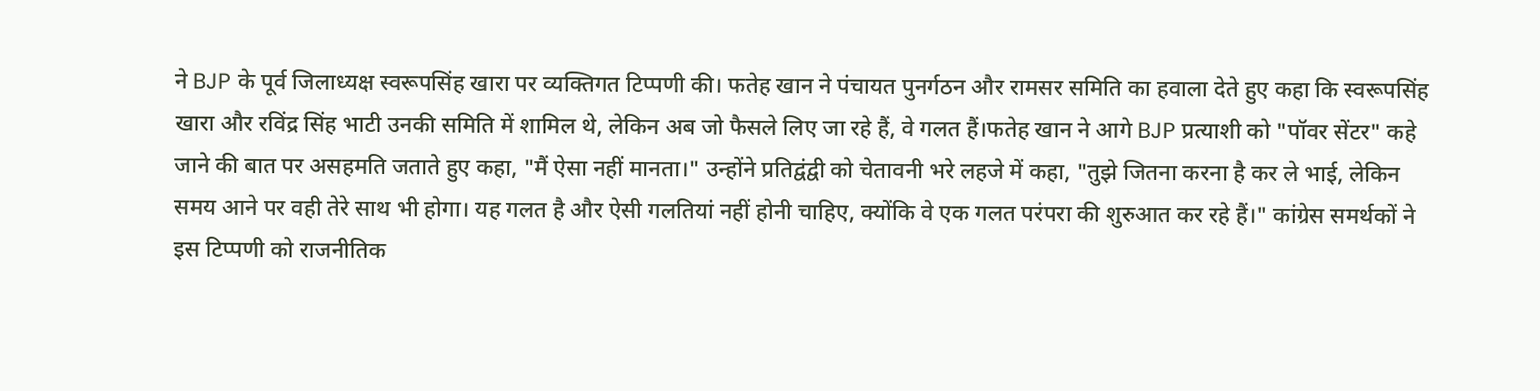ने BJP के पूर्व जिलाध्यक्ष स्वरूपसिंह खारा पर व्यक्तिगत टिप्पणी की। फतेह खान ने पंचायत पुनर्गठन और रामसर समिति का हवाला देते हुए कहा कि स्वरूपसिंह खारा और रविंद्र सिंह भाटी उनकी समिति में शामिल थे, लेकिन अब जो फैसले लिए जा रहे हैं, वे गलत हैं।फतेह खान ने आगे BJP प्रत्याशी को "पॉवर सेंटर" कहे जाने की बात पर असहमति जताते हुए कहा, "मैं ऐसा नहीं मानता।" उन्होंने प्रतिद्वंद्वी को चेतावनी भरे लहजे में कहा, "तुझे जितना करना है कर ले भाई, लेकिन समय आने पर वही तेरे साथ भी होगा। यह गलत है और ऐसी गलतियां नहीं होनी चाहिए, क्योंकि वे एक गलत परंपरा की शुरुआत कर रहे हैं।" कांग्रेस समर्थकों ने इस टिप्पणी को राजनीतिक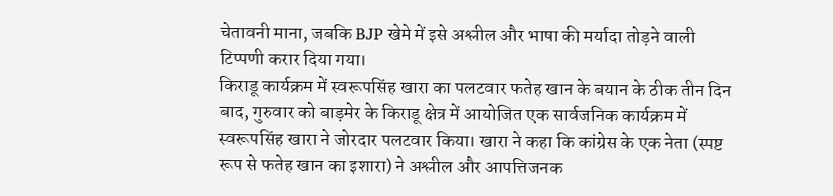चेतावनी माना, जबकि BJP खेमे में इसे अश्लील और भाषा की मर्यादा तोड़ने वाली टिप्पणी करार दिया गया।
किराडू कार्यक्रम में स्वरूपसिंह खारा का पलटवार फतेह खान के बयान के ठीक तीन दिन बाद, गुरुवार को बाड़मेर के किराडू क्षेत्र में आयोजित एक सार्वजनिक कार्यक्रम में स्वरूपसिंह खारा ने जोरदार पलटवार किया। खारा ने कहा कि कांग्रेस के एक नेता (स्पष्ट रूप से फतेह खान का इशारा) ने अश्लील और आपत्तिजनक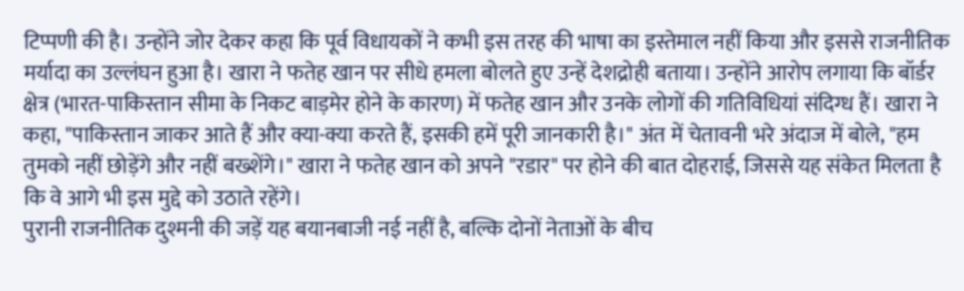टिप्पणी की है। उन्होंने जोर देकर कहा कि पूर्व विधायकों ने कभी इस तरह की भाषा का इस्तेमाल नहीं किया और इससे राजनीतिक मर्यादा का उल्लंघन हुआ है। खारा ने फतेह खान पर सीधे हमला बोलते हुए उन्हें देशद्रोही बताया। उन्होंने आरोप लगाया कि बॉर्डर क्षेत्र (भारत-पाकिस्तान सीमा के निकट बाड़मेर होने के कारण) में फतेह खान और उनके लोगों की गतिविधियां संदिग्ध हैं। खारा ने कहा, "पाकिस्तान जाकर आते हैं और क्या-क्या करते हैं, इसकी हमें पूरी जानकारी है।" अंत में चेतावनी भरे अंदाज में बोले, "हम तुमको नहीं छोड़ेंगे और नहीं बख्शेंगे।" खारा ने फतेह खान को अपने "रडार" पर होने की बात दोहराई, जिससे यह संकेत मिलता है कि वे आगे भी इस मुद्दे को उठाते रहेंगे।
पुरानी राजनीतिक दुश्मनी की जड़ें यह बयानबाजी नई नहीं है, बल्कि दोनों नेताओं के बीच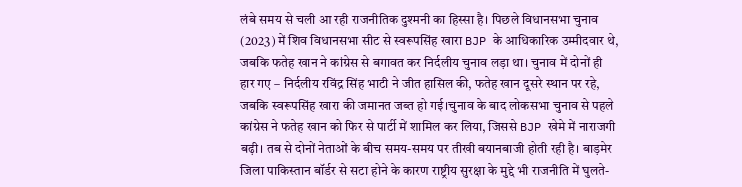लंबे समय से चली आ रही राजनीतिक दुश्मनी का हिस्सा है। पिछले विधानसभा चुनाव (2023) में शिव विधानसभा सीट से स्वरूपसिंह खारा BJP के आधिकारिक उम्मीदवार थे, जबकि फतेह खान ने कांग्रेस से बगावत कर निर्दलीय चुनाव लड़ा था। चुनाव में दोनों ही हार गए – निर्दलीय रविंद्र सिंह भाटी ने जीत हासिल की, फतेह खान दूसरे स्थान पर रहे, जबकि स्वरूपसिंह खारा की जमानत जब्त हो गई।चुनाव के बाद लोकसभा चुनाव से पहले कांग्रेस ने फतेह खान को फिर से पार्टी में शामिल कर लिया, जिससे BJP खेमे में नाराजगी बढ़ी। तब से दोनों नेताओं के बीच समय-समय पर तीखी बयानबाजी होती रही है। बाड़मेर जिला पाकिस्तान बॉर्डर से सटा होने के कारण राष्ट्रीय सुरक्षा के मुद्दे भी राजनीति में घुलते-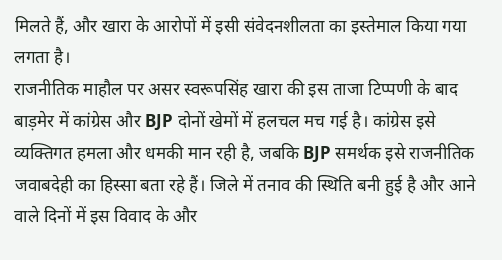मिलते हैं, और खारा के आरोपों में इसी संवेदनशीलता का इस्तेमाल किया गया लगता है।
राजनीतिक माहौल पर असर स्वरूपसिंह खारा की इस ताजा टिप्पणी के बाद बाड़मेर में कांग्रेस और BJP दोनों खेमों में हलचल मच गई है। कांग्रेस इसे व्यक्तिगत हमला और धमकी मान रही है, जबकि BJP समर्थक इसे राजनीतिक जवाबदेही का हिस्सा बता रहे हैं। जिले में तनाव की स्थिति बनी हुई है और आने वाले दिनों में इस विवाद के और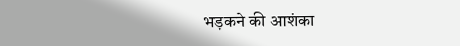भड़कने की आशंका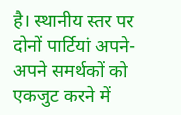है। स्थानीय स्तर पर दोनों पार्टियां अपने-अपने समर्थकों को एकजुट करने में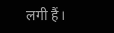लगी हैं।